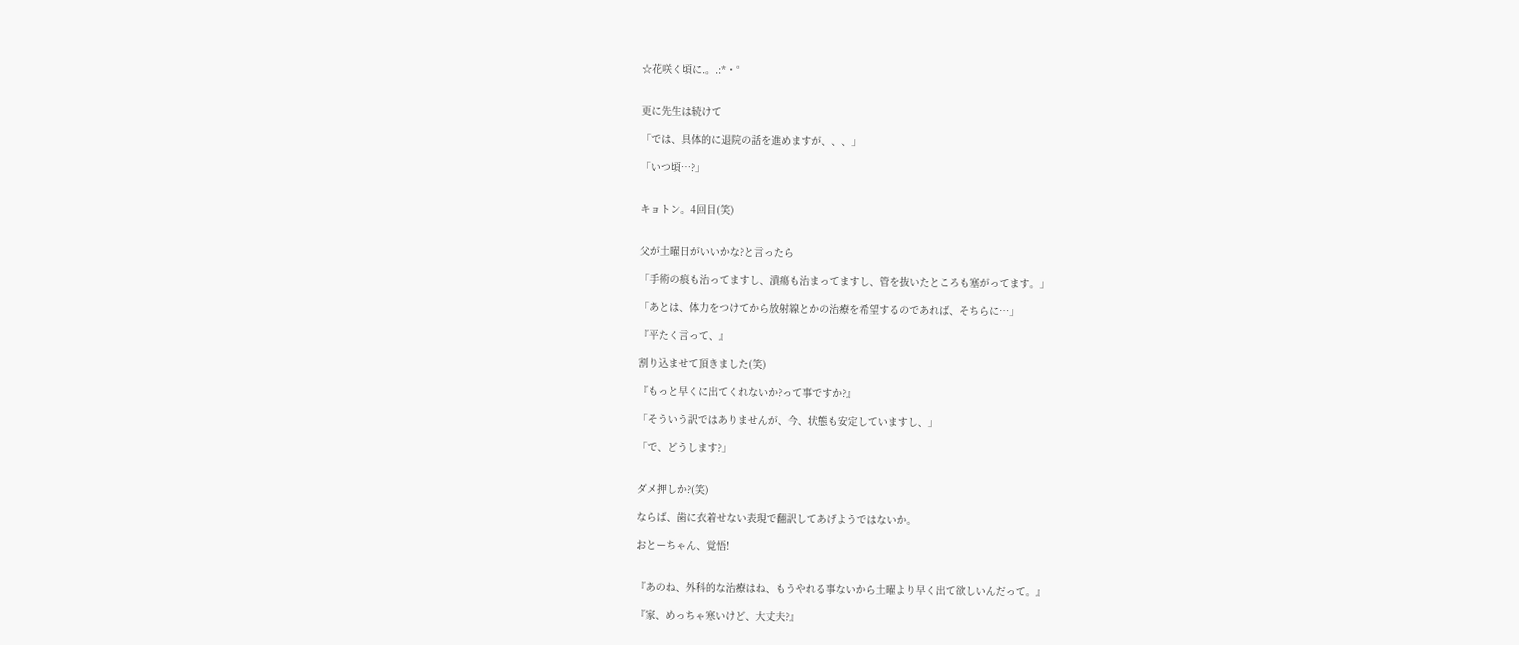☆花咲く頃に.。.:*・°


更に先生は続けて

「では、具体的に退院の話を進めますが、、、」

「いつ頃…?」


キョトン。4回目(笑)


父が土曜日がいいかな?と言ったら

「手術の痕も治ってますし、潰瘍も治まってますし、管を抜いたところも塞がってます。」

「あとは、体力をつけてから放射線とかの治療を希望するのであれば、そちらに…」

『平たく言って、』

割り込ませて頂きました(笑)

『もっと早くに出てくれないか?って事ですか?』

「そういう訳ではありませんが、今、状態も安定していますし、」

「で、どうします?」


ダメ押しか?(笑)

ならば、歯に衣着せない表現で翻訳してあげようではないか。

おとーちゃん、覚悟!


『あのね、外科的な治療はね、もうやれる事ないから土曜より早く出て欲しいんだって。』

『家、めっちゃ寒いけど、大丈夫?』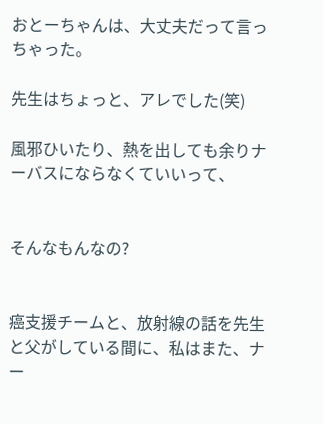おとーちゃんは、大丈夫だって言っちゃった。

先生はちょっと、アレでした(笑)

風邪ひいたり、熱を出しても余りナーバスにならなくていいって、


そんなもんなの?


癌支援チームと、放射線の話を先生と父がしている間に、私はまた、ナー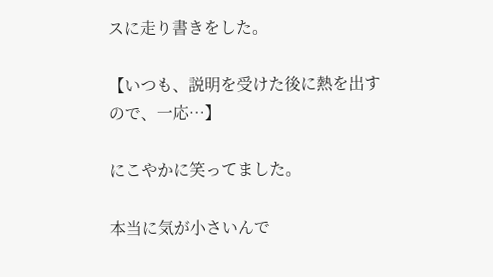スに走り書きをした。

【いつも、説明を受けた後に熱を出すので、一応…】

にこやかに笑ってました。

本当に気が小さいんで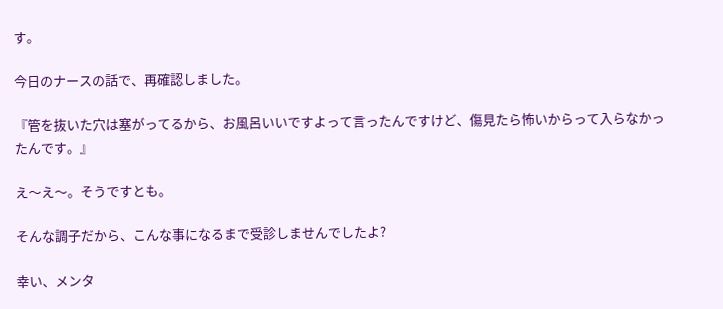す。

今日のナースの話で、再確認しました。

『管を抜いた穴は塞がってるから、お風呂いいですよって言ったんですけど、傷見たら怖いからって入らなかったんです。』

え〜え〜。そうですとも。

そんな調子だから、こんな事になるまで受診しませんでしたよ?

幸い、メンタ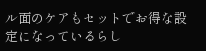ル面のケアもセットでお得な設定になっているらし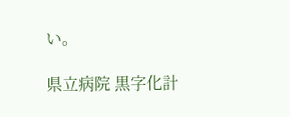い。

県立病院 黒字化計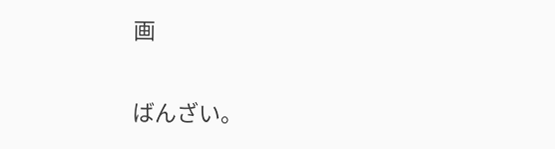画


ばんざい。